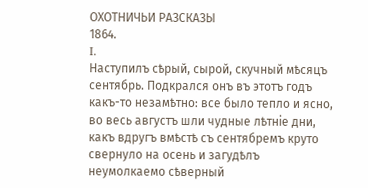ОХОТНИЧЬИ РАЗСКАЗЫ
1864.
I.
Наступилъ сѣрый, сырой, скучный мѣсяцъ сентябрь. Подкрался онъ въ этотъ годъ какъ-то незамѣтно: все было тепло и ясно, во весь августъ шли чудные лѣтніе дни, какъ вдругъ вмѣстѣ съ сентябремъ круто свернуло на осень и загудѣлъ неумолкаемо сѣверный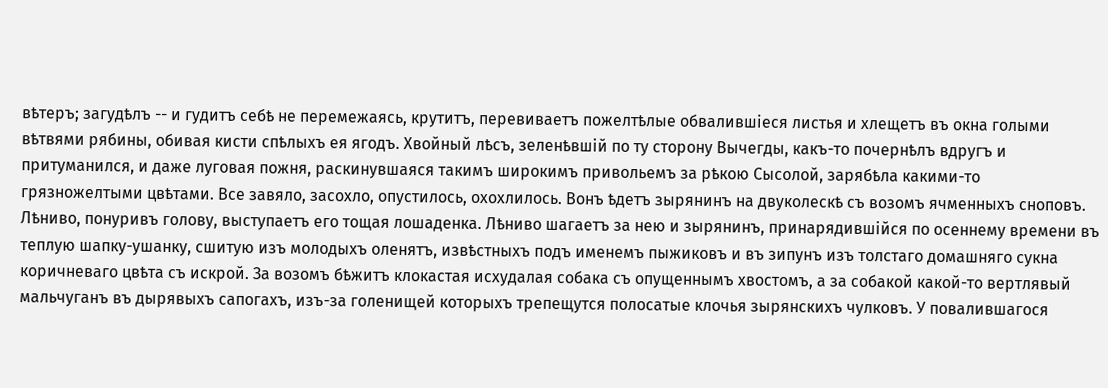вѣтеръ; загудѣлъ -- и гудитъ себѣ не перемежаясь, крутитъ, перевиваетъ пожелтѣлые обвалившіеся листья и хлещетъ въ окна голыми вѣтвями рябины, обивая кисти спѣлыхъ ея ягодъ. Хвойный лѣсъ, зеленѣвшій по ту сторону Вычегды, какъ-то почернѣлъ вдругъ и притуманился, и даже луговая пожня, раскинувшаяся такимъ широкимъ привольемъ за рѣкою Сысолой, зарябѣла какими-то грязножелтыми цвѣтами. Все завяло, засохло, опустилось, охохлилось. Вонъ ѣдетъ зырянинъ на двуколескѣ съ возомъ ячменныхъ сноповъ. Лѣниво, понуривъ голову, выступаетъ его тощая лошаденка. Лѣниво шагаетъ за нею и зырянинъ, принарядившійся по осеннему времени въ теплую шапку-ушанку, сшитую изъ молодыхъ оленятъ, извѣстныхъ подъ именемъ пыжиковъ и въ зипунъ изъ толстаго домашняго сукна коричневаго цвѣта съ искрой. За возомъ бѣжитъ клокастая исхудалая собака съ опущеннымъ хвостомъ, а за собакой какой-то вертлявый мальчуганъ въ дырявыхъ сапогахъ, изъ-за голенищей которыхъ трепещутся полосатые клочья зырянскихъ чулковъ. У повалившагося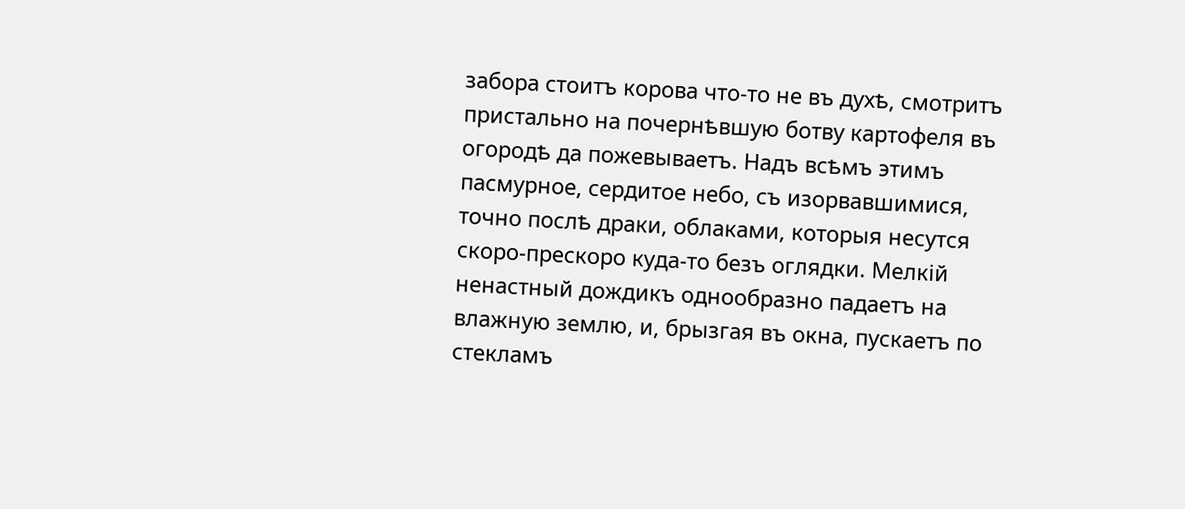забора стоитъ корова что-то не въ духѣ, смотритъ пристально на почернѣвшую ботву картофеля въ огородѣ да пожевываетъ. Надъ всѣмъ этимъ пасмурное, сердитое небо, съ изорвавшимися, точно послѣ драки, облаками, которыя несутся скоро-прескоро куда-то безъ оглядки. Мелкій ненастный дождикъ однообразно падаетъ на влажную землю, и, брызгая въ окна, пускаетъ по стекламъ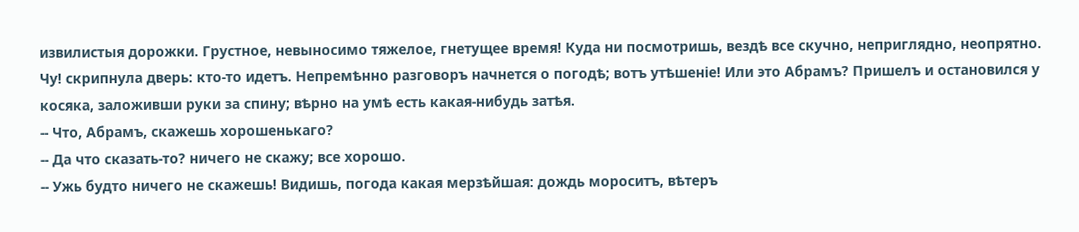извилистыя дорожки. Грустное, невыносимо тяжелое, гнетущее время! Куда ни посмотришь, вездѣ все скучно, неприглядно, неопрятно.
Чу! скрипнула дверь: кто-то идетъ. Непремѣнно разговоръ начнется о погодѣ; вотъ утѣшеніе! Или это Абрамъ? Пришелъ и остановился у косяка, заложивши руки за спину; вѣрно на умѣ есть какая-нибудь затѣя.
-- Что, Абрамъ, скажешь хорошенькаго?
-- Да что сказать-то? ничего не скажу; все хорошо.
-- Ужь будто ничего не скажешь! Видишь, погода какая мерзѣйшая: дождь мороситъ, вѣтеръ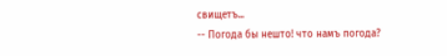свищетъ...
-- Погода бы нешто! что намъ погода?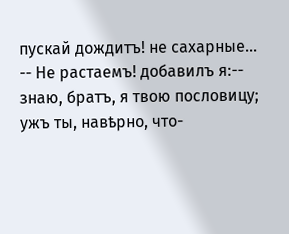пускай дождитъ! не сахарные...
-- Не растаемъ! добавилъ я:-- знаю, братъ, я твою пословицу; ужъ ты, навѣрно, что-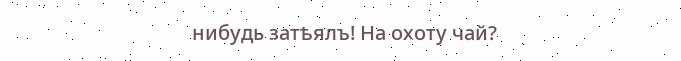нибудь затѣялъ! На охоту чай?